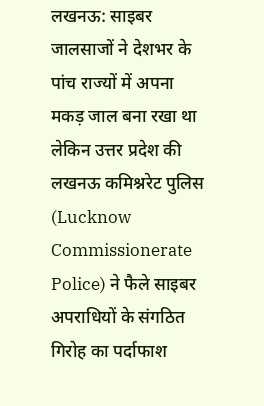लखनऊ: साइबर जालसाजों ने देशभर के पांच राज्यों में अपना मकड़ जाल बना रखा था लेकिन उत्तर प्रदेश की लखनऊ कमिश्नरेट पुलिस (Lucknow Commissionerate Police) ने फैले साइबर अपराधियों के संगठित गिरोह का पर्दाफाश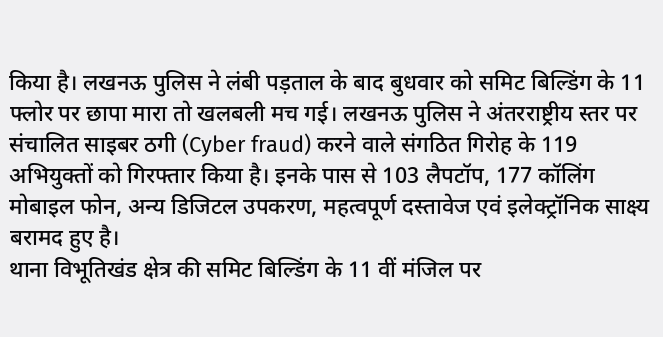किया है। लखनऊ पुलिस ने लंबी पड़ताल के बाद बुधवार को समिट बिल्डिंग के 11 फ्लोर पर छापा मारा तो खलबली मच गई। लखनऊ पुलिस ने अंतरराष्ट्रीय स्तर पर संचालित साइबर ठगी (Cyber fraud) करने वाले संगठित गिरोह के 119 अभियुक्तों को गिरफ्तार किया है। इनके पास से 103 लैपटॉप, 177 कॉलिंग मोबाइल फोन, अन्य डिजिटल उपकरण, महत्वपूर्ण दस्तावेज एवं इलेक्ट्रॉनिक साक्ष्य बरामद हुए है।
थाना विभूतिखंड क्षेत्र की समिट बिल्डिंग के 11 वीं मंजिल पर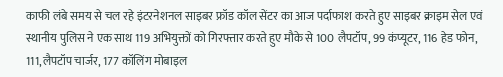काफी लंबे समय से चल रहे इंटरनेशनल साइबर फ्रॉड कॉल सेंटर का आज पर्दाफाश करते हुए साइबर क्राइम सेल एवं स्थानीय पुलिस ने एक साथ 119 अभियुक्तों को गिरफ्तार करते हुए मौके से 100 लैपटॉप, 99 कंप्यूटर, 116 हेड फोन, 111,लैपटॉप चार्जर, 177 कॉलिंग मोबाइल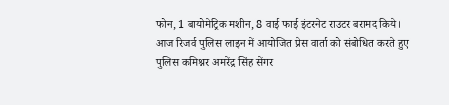फोन, 1 बायोमेट्रिक मशीन, 8 वाई फाई इंटरनेट राउटर बरामद किये।
आज रिजर्व पुलिस लाइन में आयोजित प्रेस वार्ता को संबोधित करते हुए पुलिस कमिश्नर अमरेंद्र सिंह सेंगर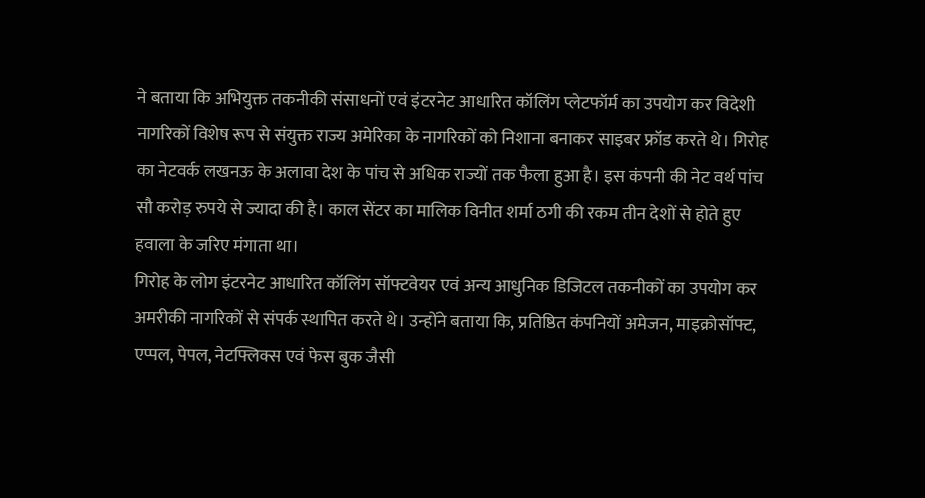ने बताया कि अभियुक्त तकनीकी संसाधनों एवं इंटरनेट आधारित कॉलिंग प्लेटफॉर्म का उपयोग कर विदेशी नागरिकों विशेष रूप से संयुक्त राज्य अमेरिका के नागरिकों को निशाना बनाकर साइबर फ्रॉड करते थे। गिरोह का नेटवर्क लखनऊ के अलावा देश के पांच से अधिक राज्यों तक फैला हुआ है। इस कंपनी की नेट वर्थ पांच सौ करोड़ रुपये से ज्यादा की है। काल सेंटर का मालिक विनीत शर्मा ठगी की रकम तीन देशों से होते हुए हवाला के जरिए मंगाता था।
गिरोह के लोग इंटरनेट आधारित कॉलिंग सॉफ्टवेयर एवं अन्य आधुनिक डिजिटल तकनीकों का उपयोग कर अमरीकी नागरिकों से संपर्क स्थापित करते थे। उन्होंने बताया कि, प्रतिष्ठित कंपनियों अमेजन, माइक्रोसॉफ्ट, एप्पल, पेपल, नेटफ्लिक्स एवं फेस बुक जैसी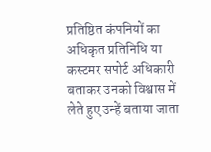प्रतिष्ठित कंपनियों का अधिकृत प्रतिनिधि या कस्टमर सपोर्ट अधिकारी बताकर उनको विश्वास में लेते हुए उन्हें बताया जाता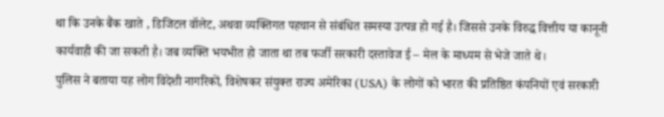था कि उनके बैंक खाते , डिजिटल वॉलेट, अथवा व्यक्तिगत पहचान से संबंधित समस्या उत्पन्न हो गई है। जिससे उनके विरुद्ध वित्तीय या कानूनी कार्यवाही की जा सकती है। जब व्यक्ति भयभीत हो जाता था तब फर्जी सरकारी दस्तावेज ई – मेल के माध्यम से भेजे जाते थे।
पुलिस ने बताया यह लोग विदेशी नागरिकों, विशेषकर संयुक्त राज्य अमेरिका (USA) के लोगों को भारत की प्रतिष्ठित कंपनियों एवं सरकारी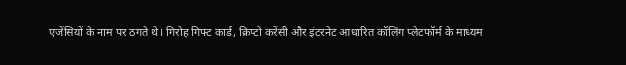एजेंसियों के नाम पर ठगते थे। गिरोह गिफ्ट कार्ड, क्रिप्टो करेंसी और इंटरनेट आधारित कॉलिंग प्लेटफॉर्म के माध्यम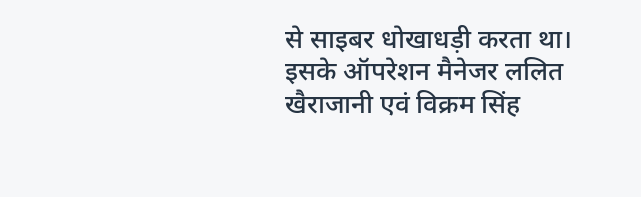से साइबर धोखाधड़ी करता था। इसके ऑपरेशन मैनेजर ललित खैराजानी एवं विक्रम सिंह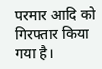परमार आदि को गिरफ्तार किया गया है।